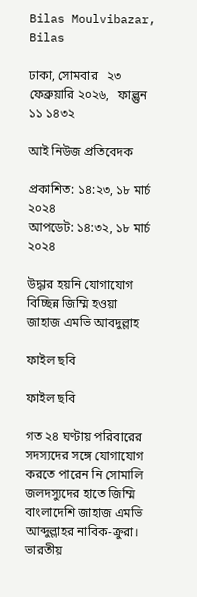Bilas Moulvibazar, Bilas

ঢাকা, সোমবার   ২৩ ফেব্রুয়ারি ২০২৬,   ফাল্গুন ১১ ১৪৩২

আই নিউজ প্রতিবেদক

প্রকাশিত: ১৪:২৩, ১৮ মার্চ ২০২৪
আপডেট: ১৪:৩২, ১৮ মার্চ ২০২৪

উদ্ধার হয়নি যোগাযোগ বিচ্ছিন্ন জিম্মি হওয়া জাহাজ এমভি আবদুল্লাহ

ফাইল ছবি

ফাইল ছবি

গত ২৪ ঘণ্টায় পরিবারের সদস্যদের সঙ্গে যোগাযোগ করতে পারেন নি সোমালি জলদস্যুদের হাতে জিম্মি বাংলাদেশি জাহাজ এমভি আব্দুল্লাহর নাবিক-ক্রুরা। ভারতীয়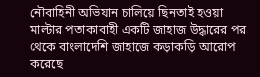নৌবাহিনী অভিযান চালিয়ে ছিনতাই হওয়া মাল্টার পতাকাবাহী একটি জাহাজ উদ্ধারের পর থেকে বাংলাদেশি জাহাজে কড়াকড়ি আরোপ করেছে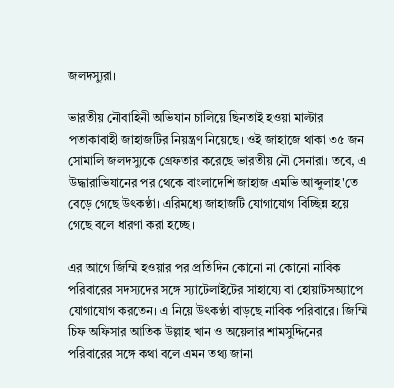জলদস্যুরা।

ভারতীয় নৌবাহিনী অভিযান চালিয়ে ছিনতাই হওয়া মাল্টার পতাকাবাহী জাহাজটির নিয়ন্ত্রণ নিয়েছে। ওই জাহাজে থাকা ৩৫ জন সোমালি জলদস্যুকে গ্রেফতার করেছে ভারতীয় নৌ সেনারা। তবে, এ উদ্ধারাভিযানের পর থেকে বাংলাদেশি জাহাজ এমভি আব্দুলাহ'তে বেড়ে গেছে উৎকণ্ঠা। এরিমধ্যে জাহাজটি যোগাযোগ বিচ্ছিন্ন হয়ে গেছে বলে ধারণা করা হচ্ছে।

এর আগে জিম্মি হওয়ার পর প্রতিদিন কোনো না কোনো নাবিক পরিবারের সদস্যদের সঙ্গে স্যাটেলাইটের সাহায্যে বা হোয়াটসঅ্যাপে যোগাযোগ করতেন। এ নিয়ে উৎকণ্ঠা বাড়ছে নাবিক পরিবারে। জিম্মি চিফ অফিসার আতিক উল্লাহ খান ও অয়েলার শামসুদ্দিনের পরিবারের সঙ্গে কথা বলে এমন তথ্য জানা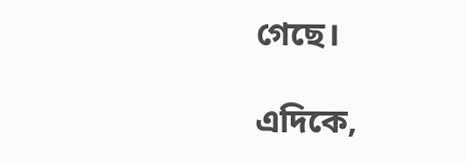গেছে।

এদিকে,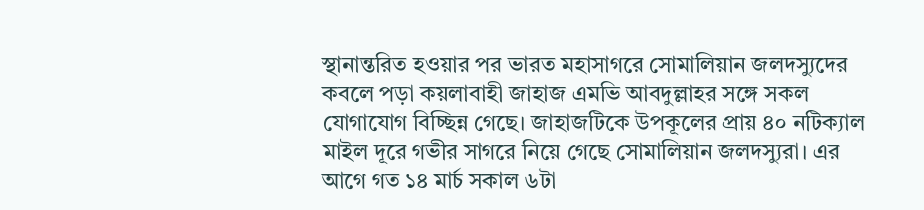স্থানান্তরিত হওয়ার পর ভারত মহাসাগরে সোমালিয়ান জলদস্যুদের কবলে পড়া কয়লাবাহী জাহাজ এমভি আবদুল্লাহর সঙ্গে সকল যোগাযোগ বিচ্ছিন্ন গেছে। জাহাজটিকে উপকূলের প্রায় ৪০ নটিক্যাল মাইল দূরে গভীর সাগরে নিয়ে গেছে সোমালিয়ান জলদস্যুরা। এর আগে গত ১৪ মার্চ সকাল ৬টা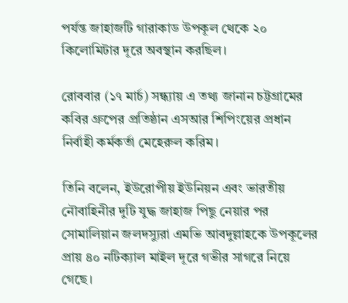পর্যন্ত জাহাজটি গারাকাড উপকূল থেকে ২০ কিলোমিটার দূরে অবস্থান করছিল।

রোববার (১৭ মার্চ) সন্ধ্যায় এ তথ্য জানান চট্টগ্রামের কবির গ্রুপের প্রতিষ্ঠান এসআর শিপিংয়ের প্রধান নির্বাহী কর্মকর্তা মেহেরুল করিম।

তিনি বলেন, ইউরোপীয় ইউনিয়ন এবং ভারতীয় নৌবাহিনীর দুটি যুদ্ধ জাহাজ পিছু নেয়ার পর সোমালিয়ান জলদস্যুরা এমভি আবদুল্লাহকে উপকূলের প্রায় ৪০ নটিক্যাল মাইল দূরে গভীর সাগরে নিয়ে গেছে।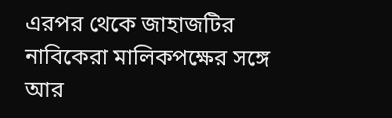এরপর থেকে জাহাজটির নাবিকেরা মালিকপক্ষের সঙ্গে আর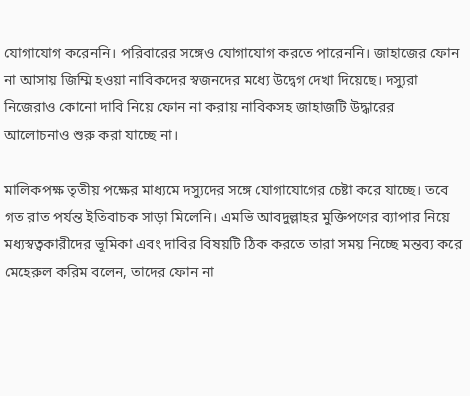যোগাযোগ করেননি। পরিবারের সঙ্গেও যোগাযোগ করতে পারেননি। জাহাজের ফোন না আসায় জিম্মি হওয়া নাবিকদের স্বজনদের মধ্যে উদ্বেগ দেখা দিয়েছে। দস্যুরা নিজেরাও কোনো দাবি নিয়ে ফোন না করায় নাবিকসহ জাহাজটি উদ্ধারের আলোচনাও শুরু করা যাচ্ছে না।

মালিকপক্ষ তৃতীয় পক্ষের মাধ্যমে দস্যুদের সঙ্গে যোগাযোগের চেষ্টা করে যাচ্ছে। তবে গত রাত পর্যন্ত ইতিবাচক সাড়া মিলেনি। এমভি আবদুল্লাহর মুক্তিপণের ব্যাপার নিয়ে মধ্যস্বত্বকারীদের ভূমিকা এবং দাবির বিষয়টি ঠিক করতে তারা সময় নিচ্ছে মন্তব্য করে মেহেরুল করিম বলেন, তাদের ফোন না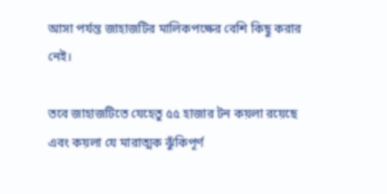আসা পর্যন্ত জাহাজটির মালিকপক্ষের বেশি কিছু করার নেই।

তবে জাহাজটিতে যেহেতু ৫৫ হাজার টন কয়লা রয়েছে এবং কয়লা যে মারাত্মক ঝুঁকিপূর্ণ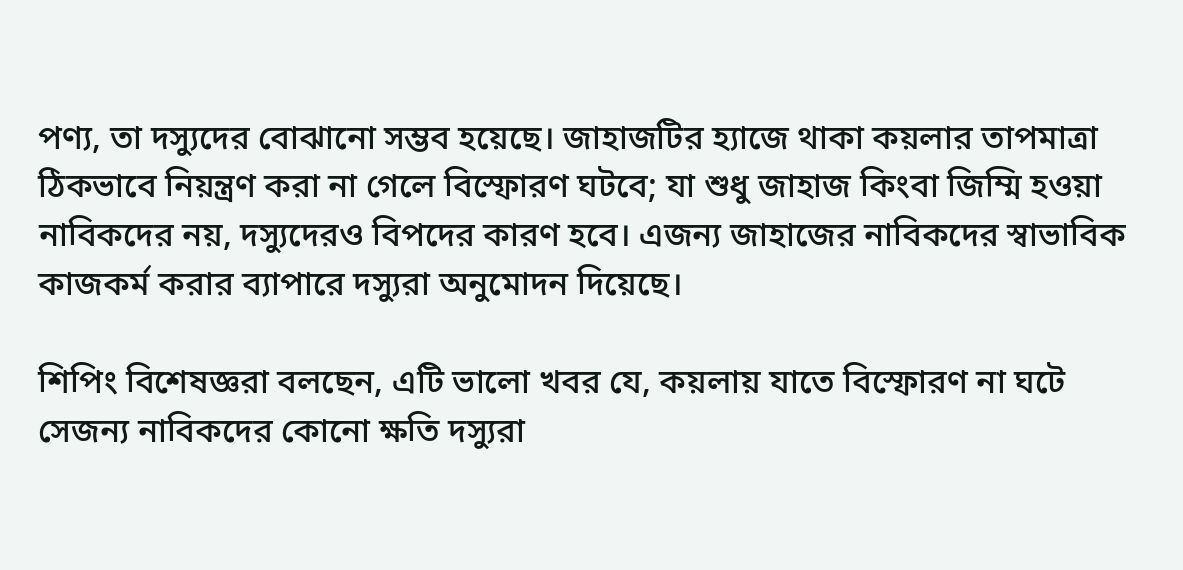পণ্য, তা দস্যুদের বোঝানো সম্ভব হয়েছে। জাহাজটির হ্যাজে থাকা কয়লার তাপমাত্রা ঠিকভাবে নিয়ন্ত্রণ করা না গেলে বিস্ফোরণ ঘটবে; যা শুধু জাহাজ কিংবা জিম্মি হওয়া নাবিকদের নয়, দস্যুদেরও বিপদের কারণ হবে। এজন্য জাহাজের নাবিকদের স্বাভাবিক কাজকর্ম করার ব্যাপারে দস্যুরা অনুমোদন দিয়েছে।

শিপিং বিশেষজ্ঞরা বলছেন, এটি ভালো খবর যে, কয়লায় যাতে বিস্ফোরণ না ঘটে সেজন্য নাবিকদের কোনো ক্ষতি দস্যুরা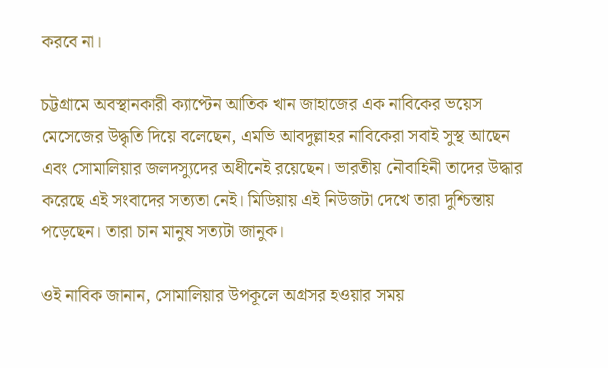করবে না।

চট্টগ্রামে অবস্থানকারী ক্যাপ্টেন আতিক খান জাহাজের এক নাবিকের ভয়েস মেসেজের উদ্ধৃতি দিয়ে বলেছেন, এমভি আবদুল্লাহর নাবিকেরা সবাই সুস্থ আছেন এবং সোমালিয়ার জলদস্যুদের অধীনেই রয়েছেন। ভারতীয় নৌবাহিনী তাদের উদ্ধার করেছে এই সংবাদের সত্যতা নেই। মিডিয়ায় এই নিউজটা দেখে তারা দুশ্চিন্তায় পড়েছেন। তারা চান মানুষ সত্যটা জানুক।

ওই নাবিক জানান, সোমালিয়ার উপকূলে অগ্রসর হওয়ার সময়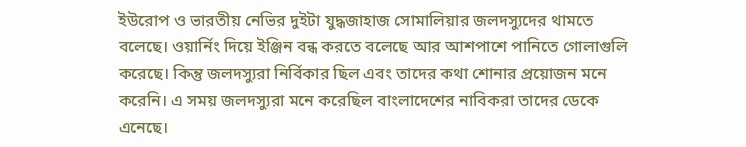ইউরোপ ও ভারতীয় নেভির দুইটা যুদ্ধজাহাজ সোমালিয়ার জলদস্যুদের থামতে বলেছে। ওয়ার্নিং দিয়ে ইঞ্জিন বন্ধ করতে বলেছে আর আশপাশে পানিতে গোলাগুলি করেছে। কিন্তু জলদস্যুরা নির্বিকার ছিল এবং তাদের কথা শোনার প্রয়োজন মনে করেনি। এ সময় জলদস্যুরা মনে করেছিল বাংলাদেশের নাবিকরা তাদের ডেকে এনেছে।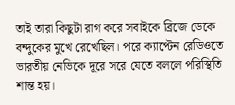তাই তারা কিছুটা রাগ করে সবাইকে ব্রিজে ডেকে বন্দুকের মুখে রেখেছিল। পরে ক্যাপ্টেন রেডিওতে ভারতীয় নেভিকে দূরে সরে যেতে বললে পরিস্থিতি শান্ত হয়।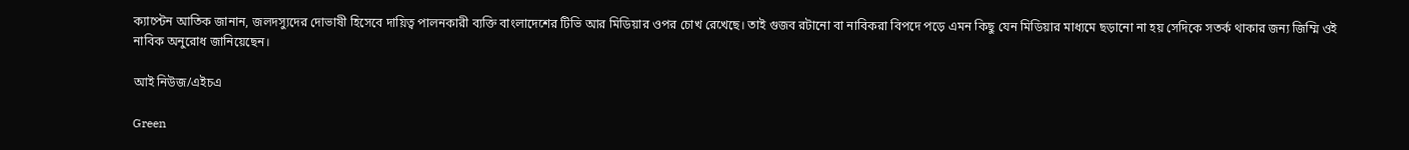ক্যাপ্টেন আতিক জানান, জলদস্যুদের দোভাষী হিসেবে দায়িত্ব পালনকারী ব্যক্তি বাংলাদেশের টিভি আর মিডিয়ার ওপর চোখ রেখেছে। তাই গুজব রটানো বা নাবিকরা বিপদে পড়ে এমন কিছু যেন মিডিয়ার মাধ্যমে ছড়ানো না হয় সেদিকে সতর্ক থাকার জন্য জিম্মি ওই নাবিক অনুরোধ জানিয়েছেন।

আই নিউজ/এইচএ

Green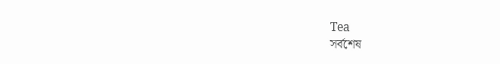Tea
সর্বশেষ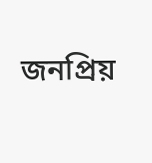জনপ্রিয়